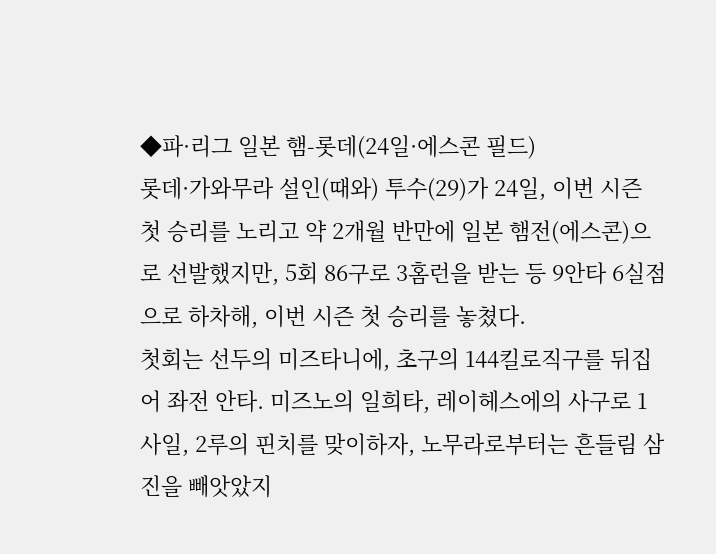◆파·리그 일본 햄-롯데(24일·에스콘 필드)
롯데·가와무라 설인(때와) 투수(29)가 24일, 이번 시즌 첫 승리를 노리고 약 2개월 반만에 일본 햄전(에스콘)으로 선발했지만, 5회 86구로 3홈런을 받는 등 9안타 6실점으로 하차해, 이번 시즌 첫 승리를 놓쳤다.
첫회는 선두의 미즈타니에, 초구의 144킬로직구를 뒤집어 좌전 안타. 미즈노의 일희타, 레이헤스에의 사구로 1사일, 2루의 핀치를 맞이하자, 노무라로부터는 흔들림 삼진을 빼앗았지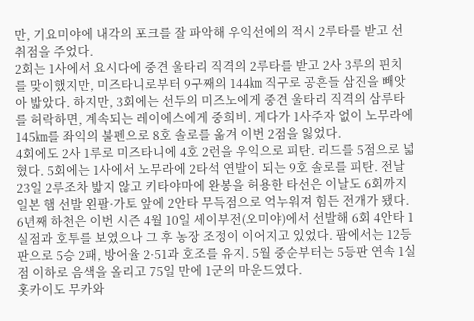만, 기요미야에 내각의 포크를 잘 파악해 우익선에의 적시 2루타를 받고 선취점을 주었다.
2회는 1사에서 요시다에 중견 울타리 직격의 2루타를 받고 2사 3루의 핀치를 맞이했지만, 미즈타니로부터 9구째의 144㎞ 직구로 공흔들 삼진을 빼앗아 밟았다. 하지만, 3회에는 선두의 미즈노에게 중견 울타리 직격의 삼루타를 허락하면, 계속되는 레이에스에게 중희비. 게다가 1사주자 없이 노무라에 145㎞를 좌익의 불펜으로 8호 솔로를 옮겨 이번 2점을 잃었다.
4회에도 2사 1루로 미즈타니에 4호 2런을 우익으로 피탄. 리드를 5점으로 넓혔다. 5회에는 1사에서 노무라에 2타석 연발이 되는 9호 솔로를 피탄. 전날 23일 2루조차 밟지 않고 키타야마에 완봉을 허용한 타선은 이날도 6회까지 일본 햄 선발 왼팔·가토 앞에 2안타 무득점으로 억누워져 힘든 전개가 됐다.
6년째 하천은 이번 시즌 4월 10일 세이부전(오미야)에서 선발해 6회 4안타 1실점과 호투를 보였으나 그 후 농장 조정이 이어지고 있었다. 팜에서는 12등판으로 5승 2패, 방어율 2·51과 호조를 유지. 5월 중순부터는 5등판 연속 1실점 이하로 음색을 올리고 75일 만에 1군의 마운드였다.
홋카이도 무카와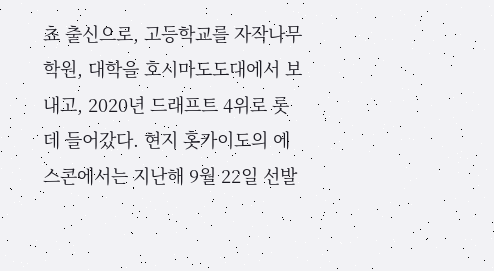쵸 출신으로, 고등학교를 자작나무학원, 대학을 호시마도도대에서 보내고, 2020년 드래프트 4위로 롯데 들어갔다. 현지 홋카이도의 에스콘에서는 지난해 9월 22일 선발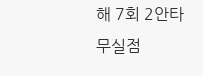해 7회 2안타 무실점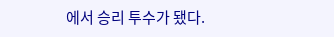에서 승리 투수가 됐다.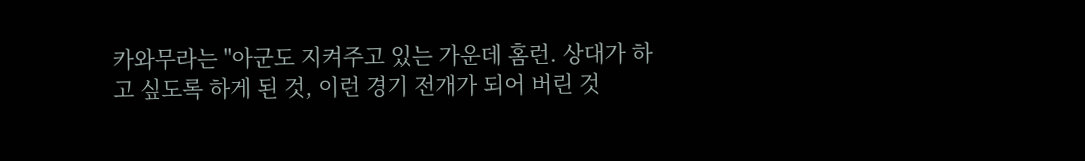카와무라는 "아군도 지켜주고 있는 가운데 홈런. 상대가 하고 싶도록 하게 된 것, 이런 경기 전개가 되어 버린 것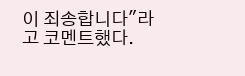이 죄송합니다"라고 코멘트했다.